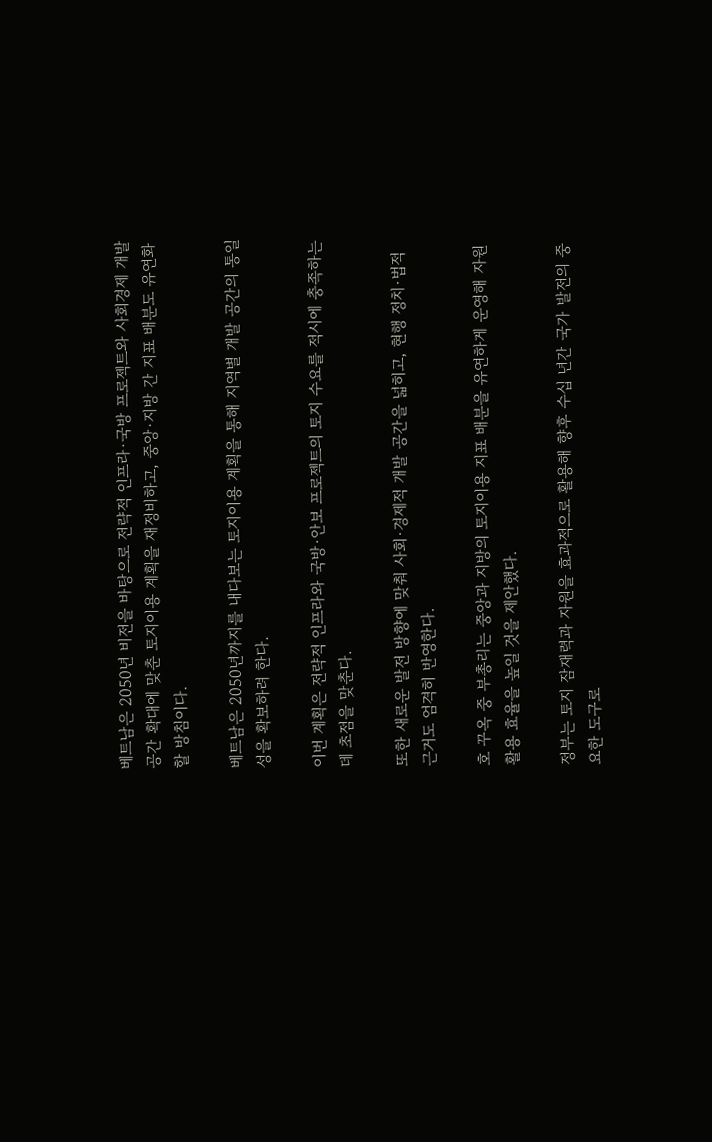베트남은 2050년 비전을 바탕으로 전략적 인프라·국방 프로젝트와 사회경제 개발 공간 확대에 맞춘 토지이용 계획을 재정비하고, 중앙·지방 간 지표 배분도 유연화할 방침이다.

베트남은 2050년까지를 내다보는 토지이용 계획을 통해 지역별 개발 공간의 통일성을 확보하려 한다.

이번 계획은 전략적 인프라와 국방·안보 프로젝트의 토지 수요를 적시에 충족하는 데 초점을 맞춘다.

또한 새로운 발전 방향에 맞춰 사회·경제적 개발 공간을 넓히고, 현행 정치·법적 근거도 엄격히 반영한다.

호 꾸옥 중 부총리는 중앙과 지방의 토지이용 지표 배분을 유연하게 운영해 자원 활용 효율을 높일 것을 제안했다.

정부는 토지 잠재력과 자원을 효과적으로 활용해 향후 수십 년간 국가 발전의 중요한 도구로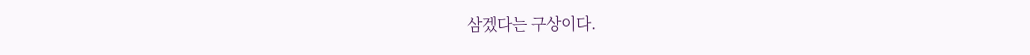삼겠다는 구상이다.